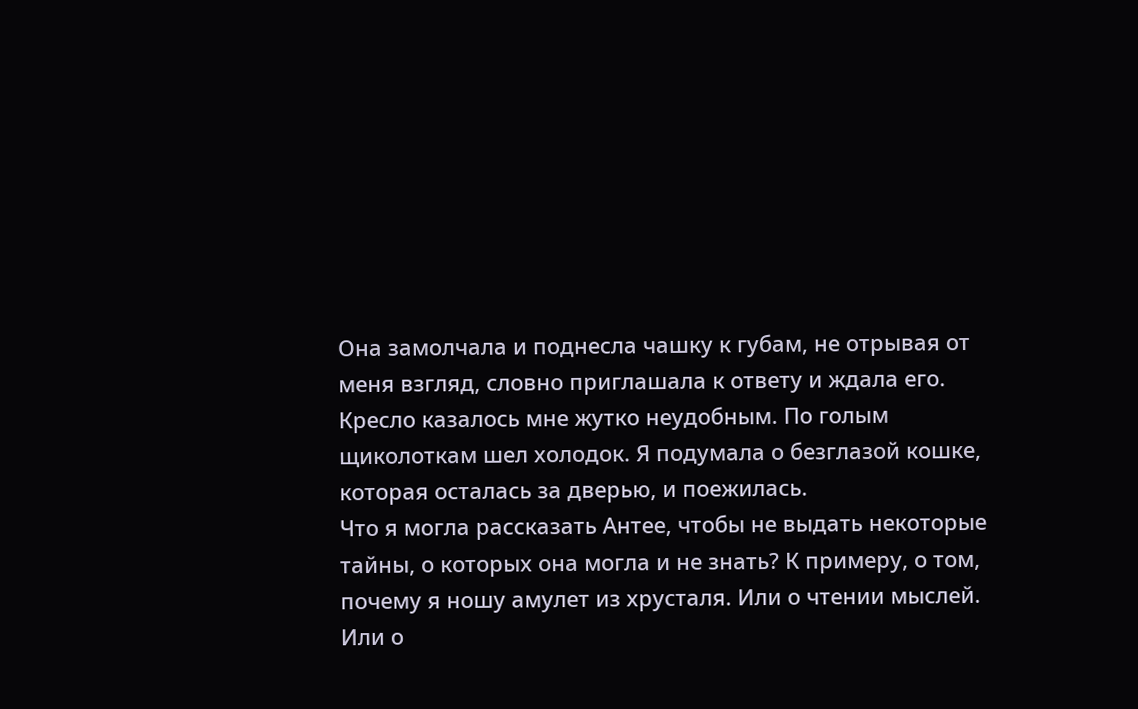Она замолчала и поднесла чашку к губам, не отрывая от меня взгляд, словно приглашала к ответу и ждала его.
Кресло казалось мне жутко неудобным. По голым щиколоткам шел холодок. Я подумала о безглазой кошке, которая осталась за дверью, и поежилась.
Что я могла рассказать Антее, чтобы не выдать некоторые тайны, о которых она могла и не знать? К примеру, о том, почему я ношу амулет из хрусталя. Или о чтении мыслей. Или о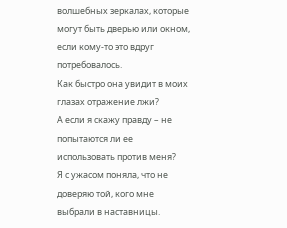волшебных зеркалах, которые могут быть дверью или окном, если кому-то это вдруг потребовалось.
Как быстро она увидит в моих глазах отражение лжи?
А если я скажу правду – не попытаются ли ее использовать против меня?
Я с ужасом поняла, что не доверяю той, кого мне выбрали в наставницы.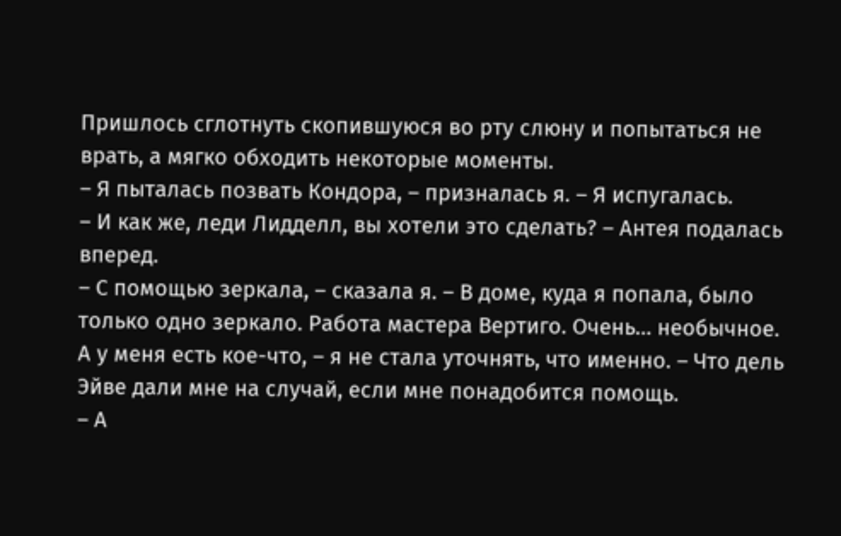Пришлось сглотнуть скопившуюся во рту слюну и попытаться не врать, а мягко обходить некоторые моменты.
– Я пыталась позвать Кондора, – призналась я. – Я испугалась.
– И как же, леди Лидделл, вы хотели это сделать? – Антея подалась вперед.
– С помощью зеркала, – сказала я. – В доме, куда я попала, было только одно зеркало. Работа мастера Вертиго. Очень… необычное. А у меня есть кое-что, – я не стала уточнять, что именно. – Что дель Эйве дали мне на случай, если мне понадобится помощь.
– А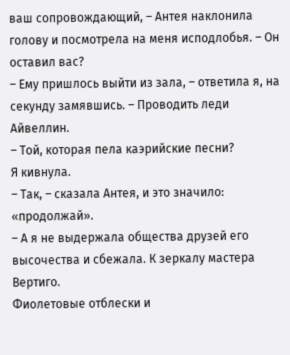ваш сопровождающий, – Антея наклонила голову и посмотрела на меня исподлобья. – Он оставил вас?
– Ему пришлось выйти из зала, – ответила я, на секунду замявшись. – Проводить леди Айвеллин.
– Той, которая пела каэрийские песни?
Я кивнула.
– Так, – сказала Антея, и это значило: «продолжай».
– А я не выдержала общества друзей его высочества и сбежала. К зеркалу мастера Вертиго.
Фиолетовые отблески и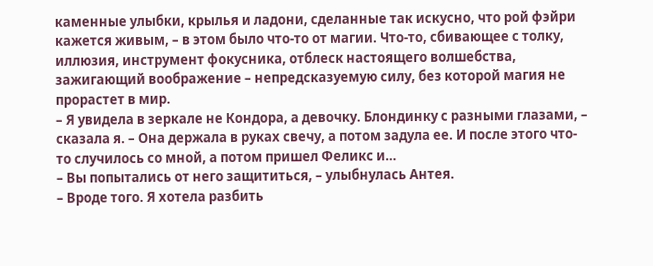каменные улыбки, крылья и ладони, сделанные так искусно, что рой фэйри кажется живым, – в этом было что-то от магии. Что-то, сбивающее с толку, иллюзия, инструмент фокусника, отблеск настоящего волшебства, зажигающий воображение – непредсказуемую силу, без которой магия не прорастет в мир.
– Я увидела в зеркале не Кондора, а девочку. Блондинку с разными глазами, – сказала я. – Она держала в руках свечу, а потом задула ее. И после этого что-то случилось со мной, а потом пришел Феликс и…
– Вы попытались от него защититься, – улыбнулась Антея.
– Вроде того. Я хотела разбить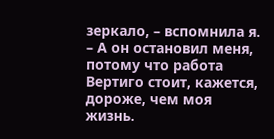зеркало, – вспомнила я. – А он остановил меня, потому что работа Вертиго стоит, кажется, дороже, чем моя жизнь.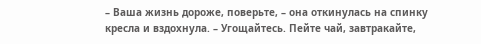– Ваша жизнь дороже, поверьте, – она откинулась на спинку кресла и вздохнула. – Угощайтесь. Пейте чай, завтракайте,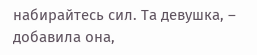набирайтесь сил. Та девушка, – добавила она,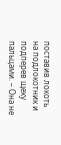поставив локоть на подлокотник и подперев щеку пальцами. – Она не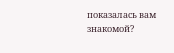показалась вам знакомой?